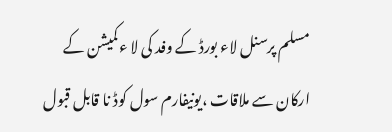مسلم پرسنل لاء بورڈ کے وفد کی لا ءکمیشن کے ارکان سے ملاقات ،یونیفارم سول کوڈ نا قابل قبول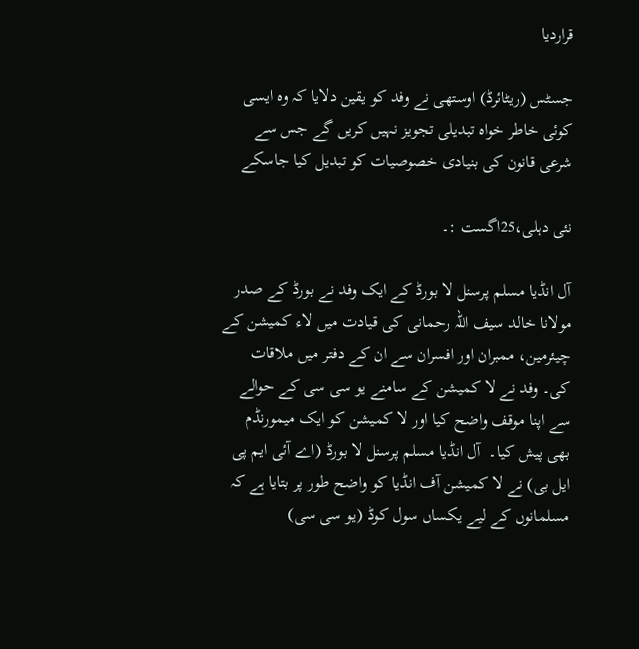قراردیا

جسٹس (ریٹائرڈ) اوستھی نے وفد کو یقین دلایا کہ وہ ایسی کوئی خاطر خواہ تبدیلی تجویز نہیں کریں گے جس سے شرعی قانون کی بنیادی خصوصیات کو تبدیل کیا جاسکے

نئی دہلی،25اگست :۔

آل انڈیا مسلم پرسنل لا بورڈ کے ایک وفد نے بورڈ کے صدر مولانا خالد سیف اللہ رحمانی کی قیادت میں لاء کمیشن کے چیئرمین، ممبران اور افسران سے ان کے دفتر میں ملاقات کی۔ وفد نے لا کمیشن کے سامنے یو سی سی کے حوالے سے اپنا موقف واضح کیا اور لا کمیشن کو ایک میمورنڈم بھی پیش کیا۔  آل انڈیا مسلم پرسنل لا بورڈ (اے آئی ایم پی ایل بی) نے لا کمیشن آف انڈیا کو واضح طور پر بتایا ہے کہ مسلمانوں کے لیے یکساں سول کوڈ (یو سی سی)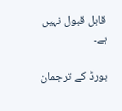قابل قبول نہیں ہے۔

بورڈ کے ترجمان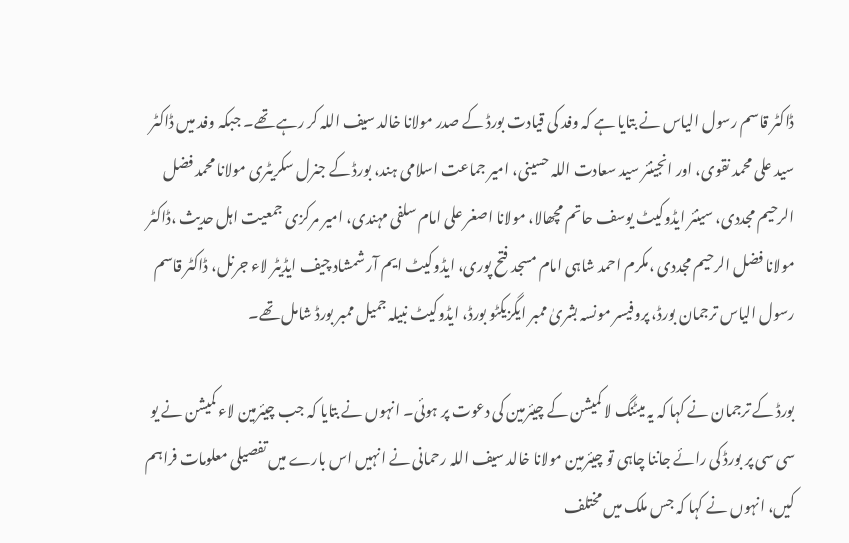ڈاکٹر قاسم رسول الیاس نے بتایا ہے کہ وفد کی قیادت بورڈ کے صدر مولانا خالد سیف اللہ کر رہے تھے۔ جبکہ وفد میں ڈاکٹر سید علی محمد نقوی، اور انجینئر سید سعادت اللہ حسینی، امیر جماعت اسلامی ہند، بورڈ کے جنرل سکریٹری مولانا محمد فضل الرحیم مجددی، سینئر ایڈوکیٹ یوسف حاتم مچھالا، مولانا اصغر علی امام سلفی مہندی، امیر مرکزی جمعیت اہل حدیث ،ڈاکٹر مولانا فضل الرحیم مجددی ،مکرم احمد شاہی امام مسجد فتح پوری، ایڈوکیٹ ایم آر شمشاد چیف ایڈیٹر لاء جرنل، ڈاکٹر قاسم رسول الیاس ترجمان بورڈ، پروفیسر مونسہ بشریٰ ممبر ایگزیکٹو بورڈ، ایڈوکیٹ نبیلہ جمیل ممبر بورڈ شامل تھے۔

بورڈ کے ترجمان نے کہا کہ یہ میٹنگ لا کمیشن کے چیئرمین کی دعوت پر ہوئی۔ انہوں نے بتایا کہ جب چیئرمین لاء کمیشن نے یو سی سی پر بورڈ کی رائے جاننا چاہی تو چیئرمین مولانا خالد سیف اللہ رحمانی نے انہیں اس بارے میں تفصیلی معلومات فراہم کیں، انہوں نے کہا کہ جس ملک میں مختلف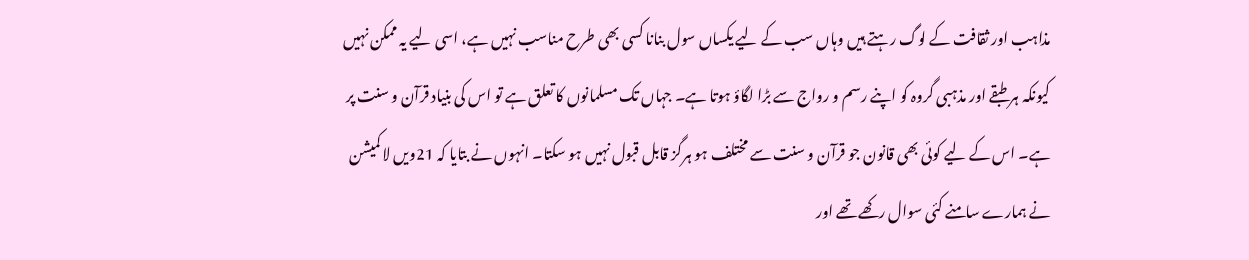مذاہب اور ثقافت کے لوگ رہتے ہیں وہاں سب کے لیے یکساں سول بنانا کسی بھی طرح مناسب نہیں ہے، اسی لیے یہ ممکن نہیں کیونکہ ہر طبقے اور مذہبی گروہ کو اپنے رسم و رواج سے بڑا لگاؤ ہوتا ہے۔ جہاں تک مسلمانوں کا تعلق ہے تو اس کی بنیاد قرآن و سنت پر ہے۔ اس کے لیے کوئی بھی قانون جو قرآن و سنت سے مختلف ہو ہرگز قابل قبول نہیں ہو سکتا۔ انہوں نے بتایا کہ 21ویں لا کمیشن نے ہمارے سامنے کئی سوال رکھے تھے اور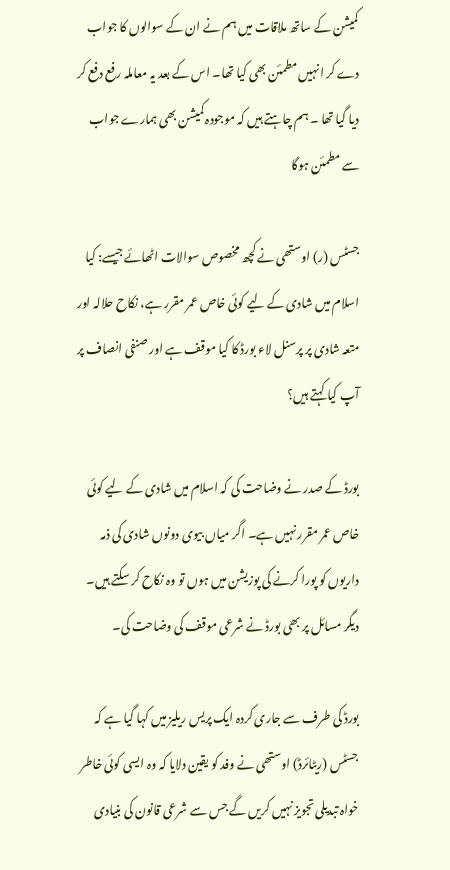کمیشن کے ساتھ ملاقات میں ہم نے ان کے سوالوں کا جواب دے کر انہیں مطمئن بھی کیا تھا۔ اس کے بعد یہ معاملہ رفع دفع کر دیا گیا تھا ۔ ہم چاہتے ہیں کہ موجودہ کمیشن بھی ہمارے جواب سے مطمئن ہوگا

جسٹس (ر) اوستھی نے کچھ مخصوص سوالات اٹھائے جیسے: کیا اسلام میں شادی کے لیے کوئی خاص عمر مقرر ہے، نکاح حلالہ اور متعہ شادی پر پرسنل لاء بورڈ کا کیا موقف ہے اور صنفی انصاف پر آپ کیا کہتے ہیں؟

بورڈ کے صدر نے وضاحت کی کہ اسلام میں شادی کے لیے کوئی خاص عمر مقرر نہیں ہے۔ اگر میاں بیوی دونوں شادی کی ذمہ داریوں کو پورا کرنے کی پوزیشن میں ہوں تو وہ نکاح کر سکتے ہیں۔ دیگر مسائل پر بھی بورڈ نے شرعی موقف کی وضاحت کی۔

بورڈ کی طرف سے جاری کردہ ایک پریس ریلیز میں کہا گیا ہے کہ جسٹس (ریٹائرڈ) اوستھی نے وفد کو یقین دلایا کہ وہ ایسی کوئی خاطر خواہ تبدیلی تجویز نہیں کریں گے جس سے شرعی قانون کی بنیادی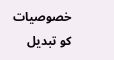خصوصیات کو تبدیل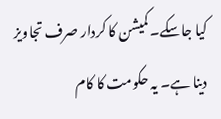کیا جاسکے۔ کمیشن کا کردار صرف تجاویز دینا ہے۔ یہ حکومت کا کام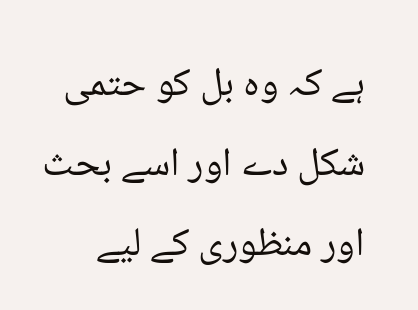ہے کہ وہ بل کو حتمی شکل دے اور اسے بحث اور منظوری کے لیے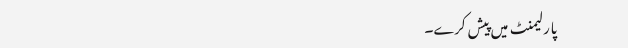پارلیمنٹ میں پیش کرے۔